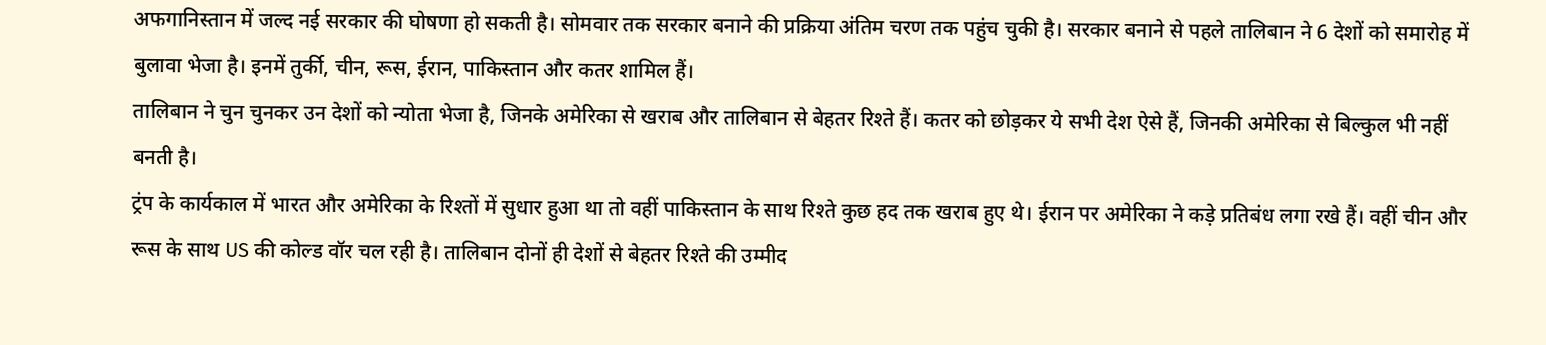अफगानिस्तान में जल्द नई सरकार की घोषणा हो सकती है। सोमवार तक सरकार बनाने की प्रक्रिया अंतिम चरण तक पहुंच चुकी है। सरकार बनाने से पहले तालिबान ने 6 देशों को समारोह में बुलावा भेजा है। इनमें तुर्की, चीन, रूस, ईरान, पाकिस्तान और कतर शामिल हैं।
तालिबान ने चुन चुनकर उन देशों को न्योता भेजा है, जिनके अमेरिका से खराब और तालिबान से बेहतर रिश्ते हैं। कतर को छोड़कर ये सभी देश ऐसे हैं, जिनकी अमेरिका से बिल्कुल भी नहीं बनती है।
ट्रंप के कार्यकाल में भारत और अमेरिका के रिश्तों में सुधार हुआ था तो वहीं पाकिस्तान के साथ रिश्ते कुछ हद तक खराब हुए थे। ईरान पर अमेरिका ने कड़े प्रतिबंध लगा रखे हैं। वहीं चीन और रूस के साथ US की कोल्ड वॉर चल रही है। तालिबान दोनों ही देशों से बेहतर रिश्ते की उम्मीद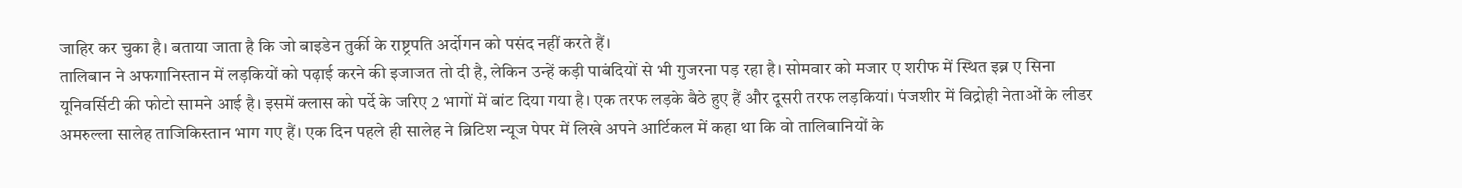जाहिर कर चुका है। बताया जाता है कि जो बाइडेन तुर्की के राष्ट्रपति अर्दोगन को पसंद नहीं करते हैं।
तालिबान ने अफगानिस्तान में लड़कियों को पढ़ाई करने की इजाजत तो दी है, लेकिन उन्हें कड़ी पाबंदियों से भी गुजरना पड़ रहा है। सोमवार को मजार ए शरीफ में स्थित इब्न ए सिना यूनिवर्सिटी की फोटो सामने आई है। इसमें क्लास को पर्दे के जरिए 2 भागों में बांट दिया गया है। एक तरफ लड़के बैठे हुए हैं और दूसरी तरफ लड़कियां। पंजशीर में विद्रोही नेताओं के लीडर अमरुल्ला सालेह ताजिकिस्तान भाग गए हैं। एक दिन पहले ही सालेह ने ब्रिटिश न्यूज पेपर में लिखे अपने आर्टिकल में कहा था कि वो तालिबानियों के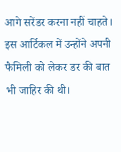आगे सरेंडर करना नहीं चाहते। इस आर्टिकल में उन्होंने अपनी फैमिली को लेकर डर की बात भी जाहिर की थी।